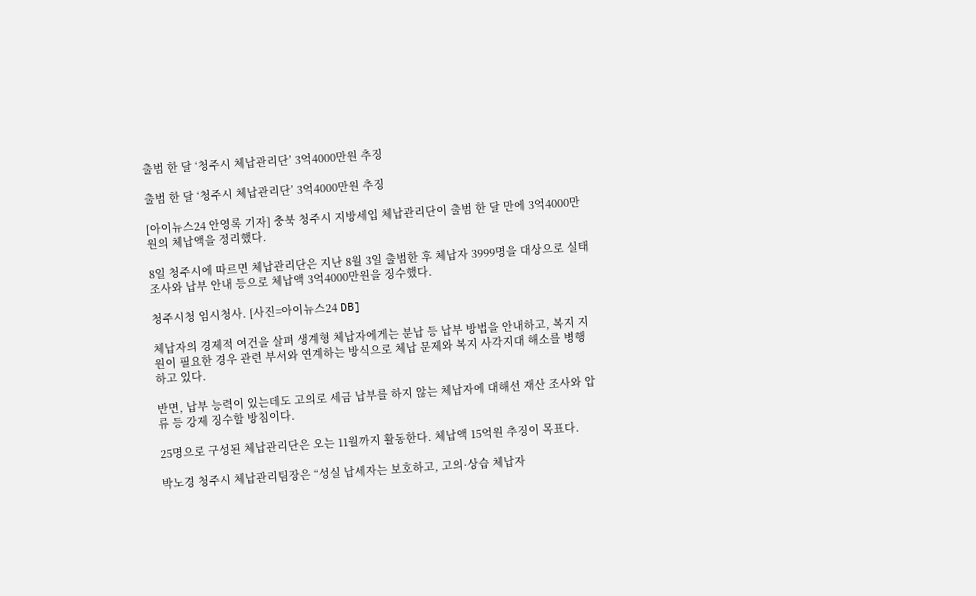출범 한 달 ‘청주시 체납관리단’ 3억4000만원 추징

출범 한 달 ‘청주시 체납관리단’ 3억4000만원 추징

[아이뉴스24 안영록 기자] 충북 청주시 지방세입 체납관리단이 출범 한 달 만에 3억4000만원의 체납액을 정리했다.

8일 청주시에 따르면 체납관리단은 지난 8월 3일 출범한 후 체납자 3999명을 대상으로 실태조사와 납부 안내 등으로 체납액 3억4000만원을 징수했다.

청주시청 임시청사. [사진=아이뉴스24 DB]

체납자의 경제적 여건을 살펴 생계형 체납자에게는 분납 등 납부 방법을 안내하고, 복지 지원이 필요한 경우 관련 부서와 연계하는 방식으로 체납 문제와 복지 사각지대 해소를 병행하고 있다.

반면, 납부 능력이 있는데도 고의로 세금 납부를 하지 않는 체납자에 대해선 재산 조사와 압류 등 강제 징수할 방침이다.

25명으로 구성된 체납관리단은 오는 11월까지 활동한다. 체납액 15억원 추징이 목표다.

박노경 청주시 체납관리팀장은 “성실 납세자는 보호하고, 고의·상습 체납자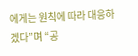에게는 원칙에 따라 대응하겠다”며 “공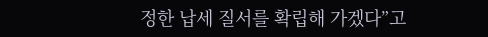정한 납세 질서를 확립해 가겠다”고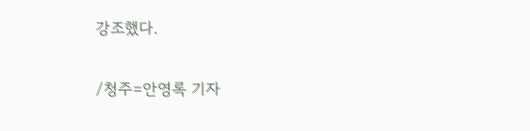강조했다.

/청주=안영록 기자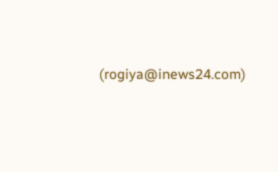(rogiya@inews24.com)